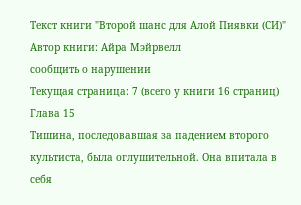Текст книги "Второй шанс для Алой Пиявки (СИ)"
Автор книги: Айра Мэйрвелл
сообщить о нарушении
Текущая страница: 7 (всего у книги 16 страниц)
Глава 15
Тишина, последовавшая за падением второго культиста, была оглушительной. Она впитала в себя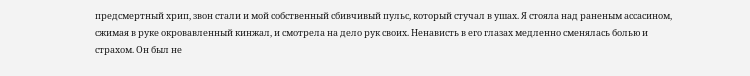предсмертный хрип, звон стали и мой собственный сбивчивый пульс, который стучал в ушах. Я стояла над раненым ассасином, сжимая в руке окровавленный кинжал, и смотрела на дело рук своих. Ненависть в его глазах медленно сменялась болью и страхом. Он был не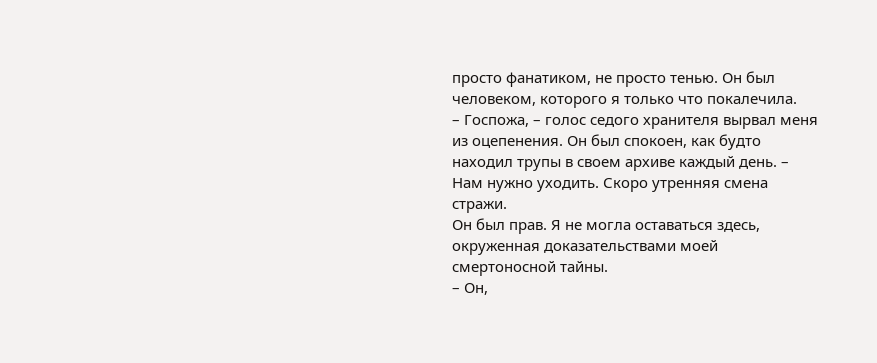просто фанатиком, не просто тенью. Он был человеком, которого я только что покалечила.
– Госпожа, – голос седого хранителя вырвал меня из оцепенения. Он был спокоен, как будто находил трупы в своем архиве каждый день. – Нам нужно уходить. Скоро утренняя смена стражи.
Он был прав. Я не могла оставаться здесь, окруженная доказательствами моей смертоносной тайны.
– Он,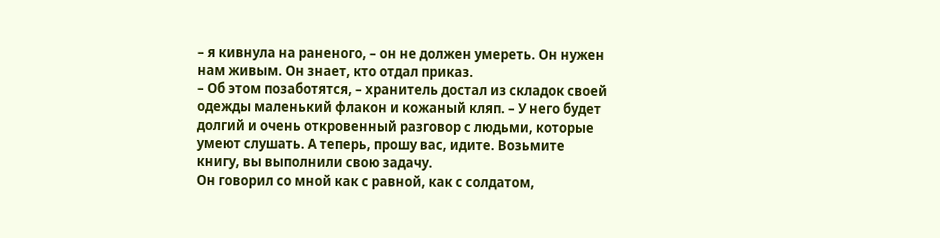– я кивнула на раненого, – он не должен умереть. Он нужен нам живым. Он знает, кто отдал приказ.
– Об этом позаботятся, – хранитель достал из складок своей одежды маленький флакон и кожаный кляп. – У него будет долгий и очень откровенный разговор с людьми, которые умеют слушать. А теперь, прошу вас, идите. Возьмите книгу, вы выполнили свою задачу.
Он говорил со мной как с равной, как с солдатом,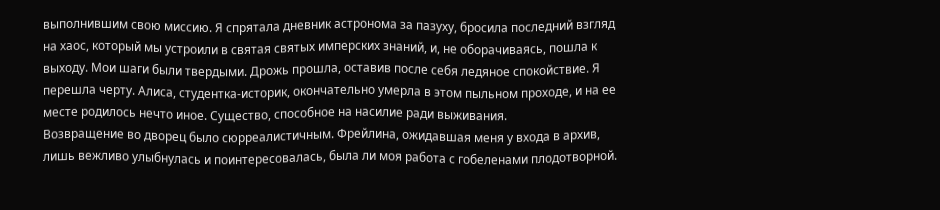выполнившим свою миссию. Я спрятала дневник астронома за пазуху, бросила последний взгляд на хаос, который мы устроили в святая святых имперских знаний, и, не оборачиваясь, пошла к выходу. Мои шаги были твердыми. Дрожь прошла, оставив после себя ледяное спокойствие. Я перешла черту. Алиса, студентка-историк, окончательно умерла в этом пыльном проходе, и на ее месте родилось нечто иное. Существо, способное на насилие ради выживания.
Возвращение во дворец было сюрреалистичным. Фрейлина, ожидавшая меня у входа в архив, лишь вежливо улыбнулась и поинтересовалась, была ли моя работа с гобеленами плодотворной.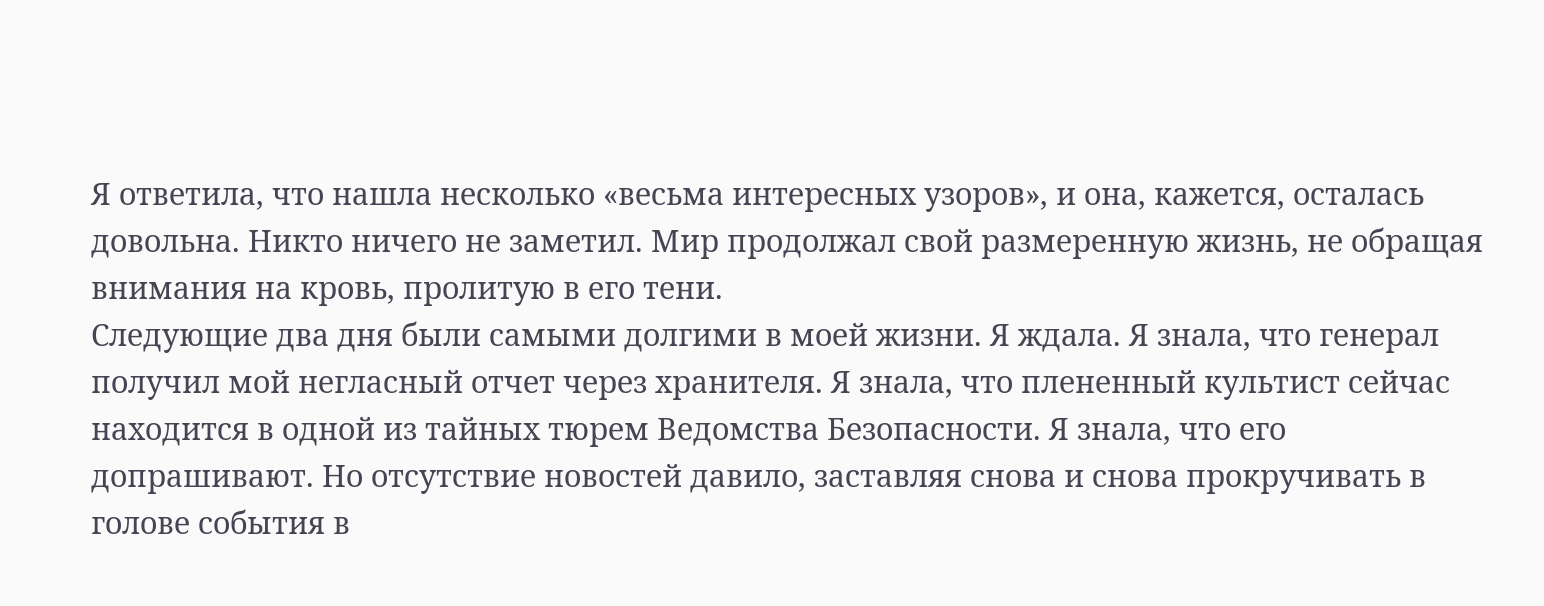Я ответила, что нашла несколько «весьма интересных узоров», и она, кажется, осталась довольна. Никто ничего не заметил. Мир продолжал свой размеренную жизнь, не обращая внимания на кровь, пролитую в его тени.
Следующие два дня были самыми долгими в моей жизни. Я ждала. Я знала, что генерал получил мой негласный отчет через хранителя. Я знала, что плененный культист сейчас находится в одной из тайных тюрем Ведомства Безопасности. Я знала, что его допрашивают. Но отсутствие новостей давило, заставляя снова и снова прокручивать в голове события в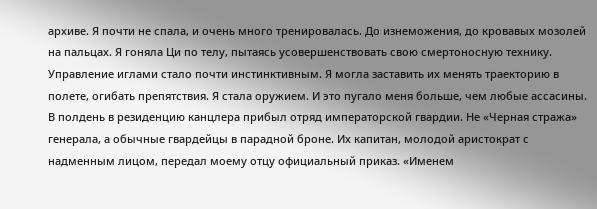архиве. Я почти не спала, и очень много тренировалась. До изнеможения, до кровавых мозолей на пальцах. Я гоняла Ци по телу, пытаясь усовершенствовать свою смертоносную технику. Управление иглами стало почти инстинктивным. Я могла заставить их менять траекторию в полете, огибать препятствия. Я стала оружием. И это пугало меня больше, чем любые ассасины.
В полдень в резиденцию канцлера прибыл отряд императорской гвардии. Не «Черная стража» генерала, а обычные гвардейцы в парадной броне. Их капитан, молодой аристократ с надменным лицом, передал моему отцу официальный приказ. «Именем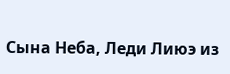Сына Неба, Леди Лиюэ из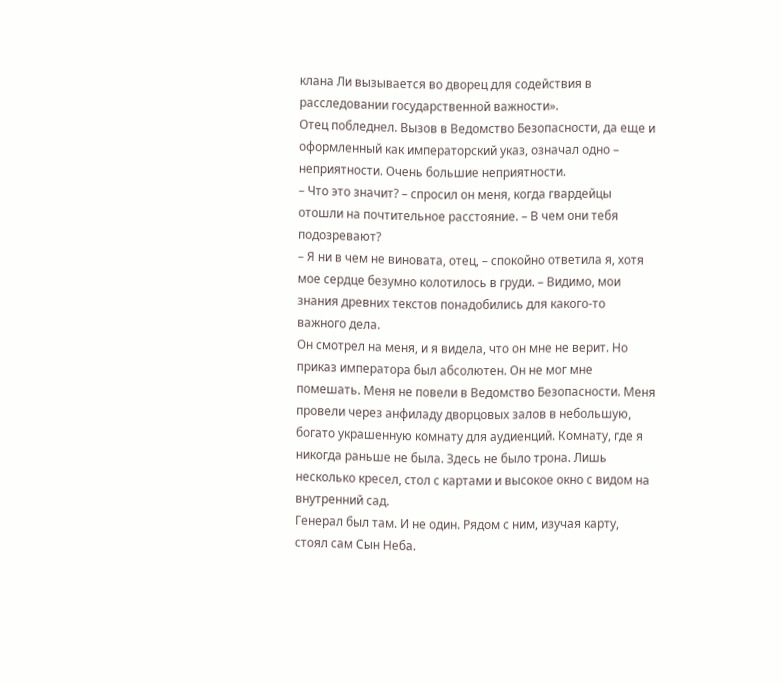клана Ли вызывается во дворец для содействия в расследовании государственной важности».
Отец побледнел. Вызов в Ведомство Безопасности, да еще и оформленный как императорский указ, означал одно – неприятности. Очень большие неприятности.
– Что это значит? – спросил он меня, когда гвардейцы отошли на почтительное расстояние. – В чем они тебя подозревают?
– Я ни в чем не виновата, отец, – спокойно ответила я, хотя мое сердце безумно колотилось в груди. – Видимо, мои знания древних текстов понадобились для какого-то важного дела.
Он смотрел на меня, и я видела, что он мне не верит. Но приказ императора был абсолютен. Он не мог мне помешать. Меня не повели в Ведомство Безопасности. Меня провели через анфиладу дворцовых залов в небольшую, богато украшенную комнату для аудиенций. Комнату, где я никогда раньше не была. Здесь не было трона. Лишь несколько кресел, стол с картами и высокое окно с видом на внутренний сад.
Генерал был там. И не один. Рядом с ним, изучая карту, стоял сам Сын Неба.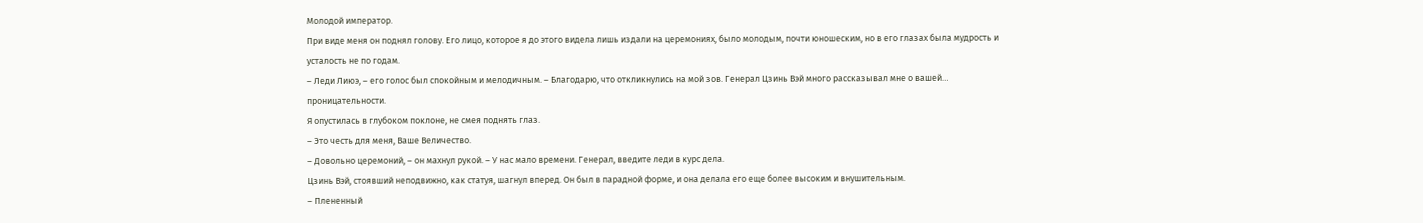Молодой император.
При виде меня он поднял голову. Его лицо, которое я до этого видела лишь издали на церемониях, было молодым, почти юношеским, но в его глазах была мудрость и усталость не по годам.
– Леди Лиюэ, – его голос был спокойным и мелодичным. – Благодарю, что откликнулись на мой зов. Генерал Цзинь Вэй много рассказывал мне о вашей… проницательности.
Я опустилась в глубоком поклоне, не смея поднять глаз.
– Это честь для меня, Ваше Величество.
– Довольно церемоний, – он махнул рукой. – У нас мало времени. Генерал, введите леди в курс дела.
Цзинь Вэй, стоявший неподвижно, как статуя, шагнул вперед. Он был в парадной форме, и она делала его еще более высоким и внушительным.
– Плененный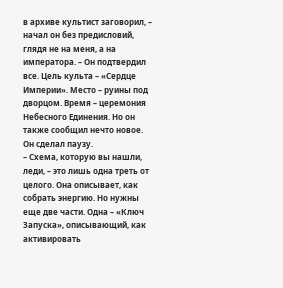в архиве культист заговорил, – начал он без предисловий, глядя не на меня, а на императора. – Он подтвердил все. Цель культа – «Сердце Империи». Место – руины под дворцом. Время – церемония Небесного Единения. Но он также сообщил нечто новое.
Он сделал паузу.
– Схема, которую вы нашли, леди, – это лишь одна треть от целого. Она описывает, как собрать энергию. Но нужны еще две части. Одна – «Ключ Запуска», описывающий, как активировать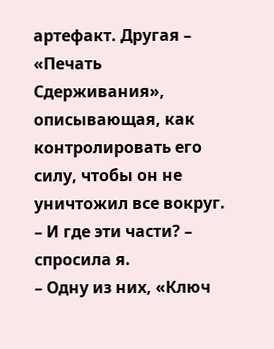артефакт. Другая – «Печать Сдерживания», описывающая, как контролировать его силу, чтобы он не уничтожил все вокруг.
– И где эти части? – спросила я.
– Одну из них, «Ключ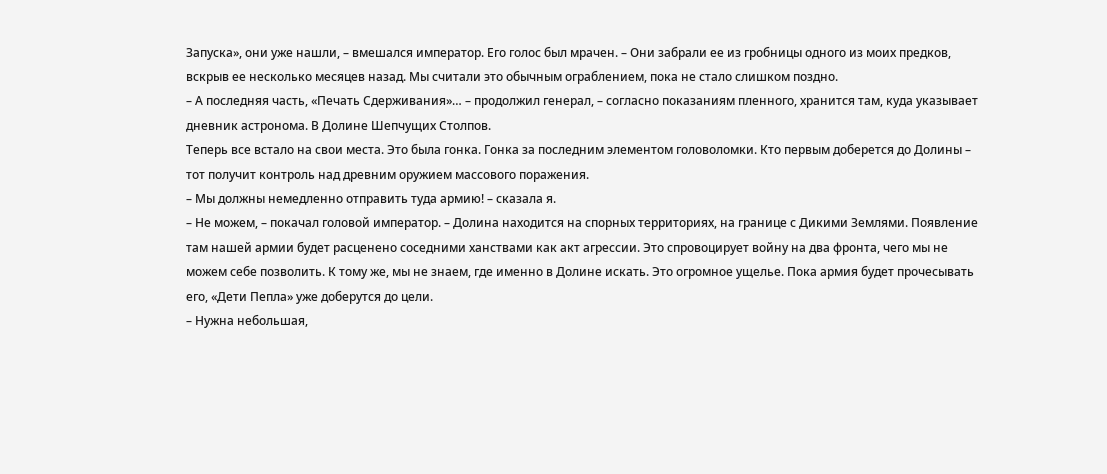Запуска», они уже нашли, – вмешался император. Его голос был мрачен. – Они забрали ее из гробницы одного из моих предков, вскрыв ее несколько месяцев назад. Мы считали это обычным ограблением, пока не стало слишком поздно.
– А последняя часть, «Печать Сдерживания»… – продолжил генерал, – согласно показаниям пленного, хранится там, куда указывает дневник астронома. В Долине Шепчущих Столпов.
Теперь все встало на свои места. Это была гонка. Гонка за последним элементом головоломки. Кто первым доберется до Долины – тот получит контроль над древним оружием массового поражения.
– Мы должны немедленно отправить туда армию! – сказала я.
– Не можем, – покачал головой император. – Долина находится на спорных территориях, на границе с Дикими Землями. Появление там нашей армии будет расценено соседними ханствами как акт агрессии. Это спровоцирует войну на два фронта, чего мы не можем себе позволить. К тому же, мы не знаем, где именно в Долине искать. Это огромное ущелье. Пока армия будет прочесывать его, «Дети Пепла» уже доберутся до цели.
– Нужна небольшая,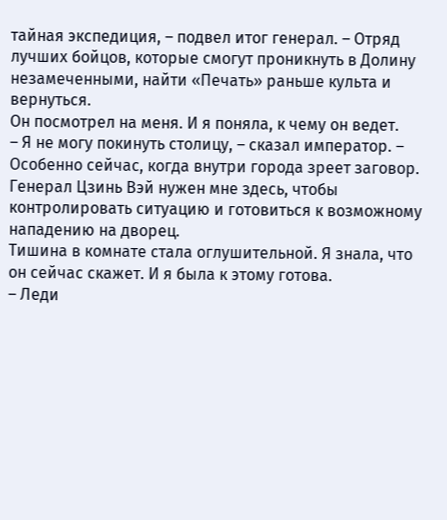тайная экспедиция, – подвел итог генерал. – Отряд лучших бойцов, которые смогут проникнуть в Долину незамеченными, найти «Печать» раньше культа и вернуться.
Он посмотрел на меня. И я поняла, к чему он ведет.
– Я не могу покинуть столицу, – сказал император. – Особенно сейчас, когда внутри города зреет заговор. Генерал Цзинь Вэй нужен мне здесь, чтобы контролировать ситуацию и готовиться к возможному нападению на дворец.
Тишина в комнате стала оглушительной. Я знала, что он сейчас скажет. И я была к этому готова.
– Леди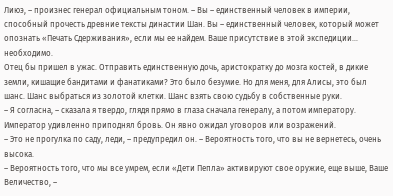Лиюэ, – произнес генерал официальным тоном. – Вы – единственный человек в империи, способный прочесть древние тексты династии Шан. Вы – единственный человек, который может опознать «Печать Сдерживания», если мы ее найдем. Ваше присутствие в этой экспедиции… необходимо.
Отец бы пришел в ужас. Отправить единственную дочь, аристократку до мозга костей, в дикие земли, кишащие бандитами и фанатиками? Это было безумие. Но для меня, для Алисы, это был шанс. Шанс выбраться из золотой клетки. Шанс взять свою судьбу в собственные руки.
– Я согласна, – сказала я твердо, глядя прямо в глаза сначала генералу, а потом императору. Император удивленно приподнял бровь. Он явно ожидал уговоров или возражений.
– Это не прогулка по саду, леди, – предупредил он. – Вероятность того, что вы не вернетесь, очень высока.
– Вероятность того, что мы все умрем, если «Дети Пепла» активируют свое оружие, еще выше, Ваше Величество, –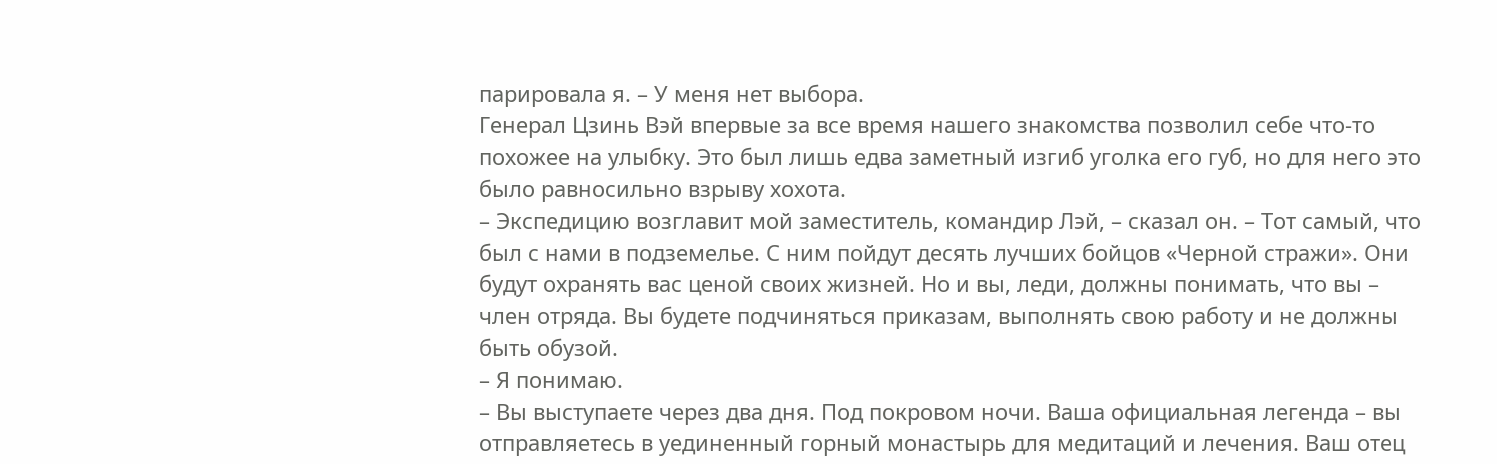парировала я. – У меня нет выбора.
Генерал Цзинь Вэй впервые за все время нашего знакомства позволил себе что-то похожее на улыбку. Это был лишь едва заметный изгиб уголка его губ, но для него это было равносильно взрыву хохота.
– Экспедицию возглавит мой заместитель, командир Лэй, – сказал он. – Тот самый, что был с нами в подземелье. С ним пойдут десять лучших бойцов «Черной стражи». Они будут охранять вас ценой своих жизней. Но и вы, леди, должны понимать, что вы – член отряда. Вы будете подчиняться приказам, выполнять свою работу и не должны быть обузой.
– Я понимаю.
– Вы выступаете через два дня. Под покровом ночи. Ваша официальная легенда – вы отправляетесь в уединенный горный монастырь для медитаций и лечения. Ваш отец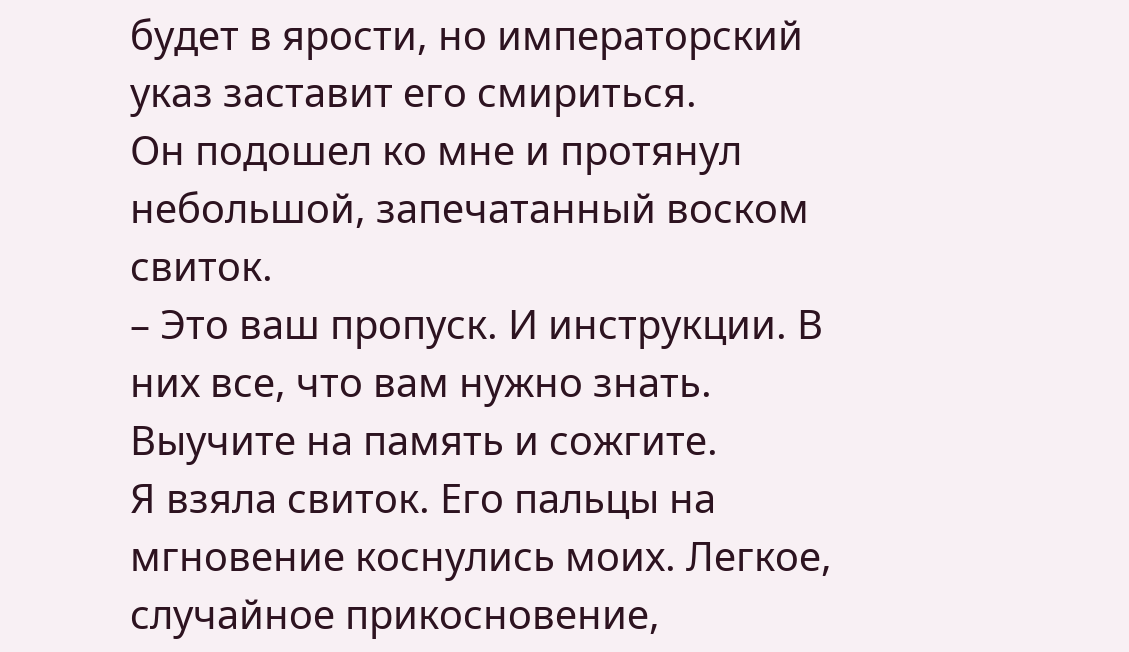будет в ярости, но императорский указ заставит его смириться.
Он подошел ко мне и протянул небольшой, запечатанный воском свиток.
– Это ваш пропуск. И инструкции. В них все, что вам нужно знать. Выучите на память и сожгите.
Я взяла свиток. Его пальцы на мгновение коснулись моих. Легкое, случайное прикосновение,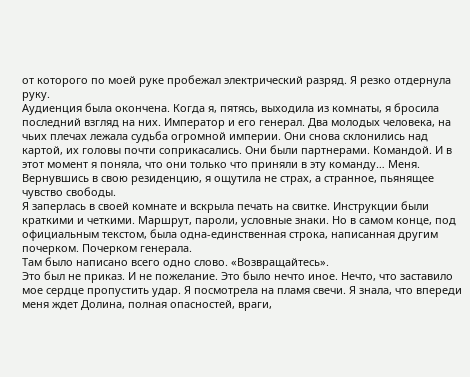от которого по моей руке пробежал электрический разряд. Я резко отдернула руку.
Аудиенция была окончена. Когда я, пятясь, выходила из комнаты, я бросила последний взгляд на них. Император и его генерал. Два молодых человека, на чьих плечах лежала судьба огромной империи. Они снова склонились над картой, их головы почти соприкасались. Они были партнерами. Командой. И в этот момент я поняла, что они только что приняли в эту команду… Меня.
Вернувшись в свою резиденцию, я ощутила не страх, а странное, пьянящее чувство свободы.
Я заперлась в своей комнате и вскрыла печать на свитке. Инструкции были краткими и четкими. Маршрут, пароли, условные знаки. Но в самом конце, под официальным текстом, была одна-единственная строка, написанная другим почерком. Почерком генерала.
Там было написано всего одно слово. «Возвращайтесь».
Это был не приказ. И не пожелание. Это было нечто иное. Нечто, что заставило мое сердце пропустить удар. Я посмотрела на пламя свечи. Я знала, что впереди меня ждет Долина, полная опасностей, враги,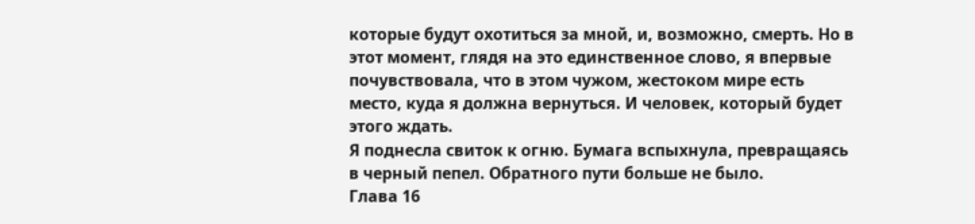которые будут охотиться за мной, и, возможно, смерть. Но в этот момент, глядя на это единственное слово, я впервые почувствовала, что в этом чужом, жестоком мире есть место, куда я должна вернуться. И человек, который будет этого ждать.
Я поднесла свиток к огню. Бумага вспыхнула, превращаясь в черный пепел. Обратного пути больше не было.
Глава 16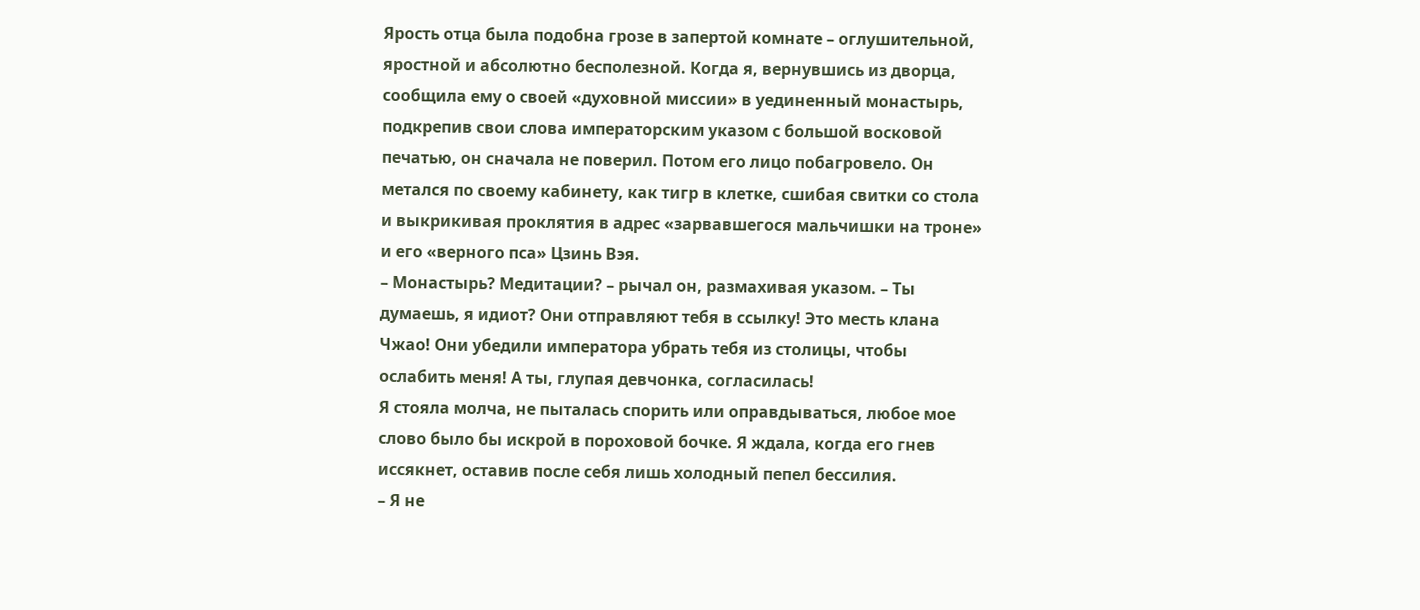Ярость отца была подобна грозе в запертой комнате – оглушительной, яростной и абсолютно бесполезной. Когда я, вернувшись из дворца, сообщила ему о своей «духовной миссии» в уединенный монастырь, подкрепив свои слова императорским указом с большой восковой печатью, он сначала не поверил. Потом его лицо побагровело. Он метался по своему кабинету, как тигр в клетке, сшибая свитки со стола и выкрикивая проклятия в адрес «зарвавшегося мальчишки на троне» и его «верного пса» Цзинь Вэя.
– Монастырь? Медитации? – рычал он, размахивая указом. – Ты думаешь, я идиот? Они отправляют тебя в ссылку! Это месть клана Чжао! Они убедили императора убрать тебя из столицы, чтобы ослабить меня! А ты, глупая девчонка, согласилась!
Я стояла молча, не пыталась спорить или оправдываться, любое мое слово было бы искрой в пороховой бочке. Я ждала, когда его гнев иссякнет, оставив после себя лишь холодный пепел бессилия.
– Я не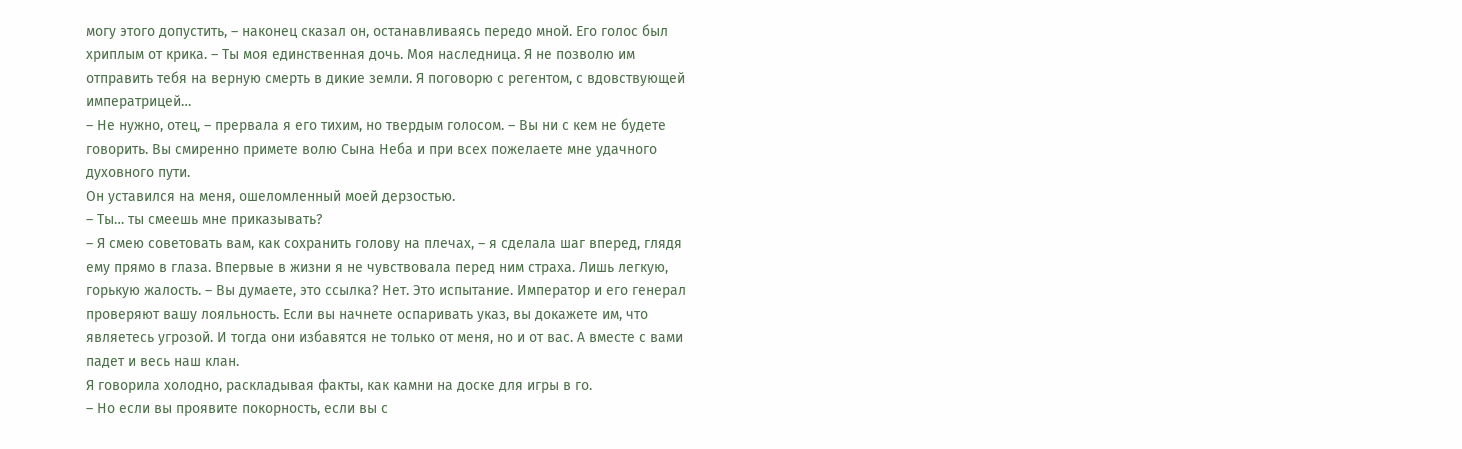могу этого допустить, – наконец сказал он, останавливаясь передо мной. Его голос был хриплым от крика. – Ты моя единственная дочь. Моя наследница. Я не позволю им отправить тебя на верную смерть в дикие земли. Я поговорю с регентом, с вдовствующей императрицей…
– Не нужно, отец, – прервала я его тихим, но твердым голосом. – Вы ни с кем не будете говорить. Вы смиренно примете волю Сына Неба и при всех пожелаете мне удачного духовного пути.
Он уставился на меня, ошеломленный моей дерзостью.
– Ты… ты смеешь мне приказывать?
– Я смею советовать вам, как сохранить голову на плечах, – я сделала шаг вперед, глядя ему прямо в глаза. Впервые в жизни я не чувствовала перед ним страха. Лишь легкую, горькую жалость. – Вы думаете, это ссылка? Нет. Это испытание. Император и его генерал проверяют вашу лояльность. Если вы начнете оспаривать указ, вы докажете им, что являетесь угрозой. И тогда они избавятся не только от меня, но и от вас. А вместе с вами падет и весь наш клан.
Я говорила холодно, раскладывая факты, как камни на доске для игры в го.
– Но если вы проявите покорность, если вы с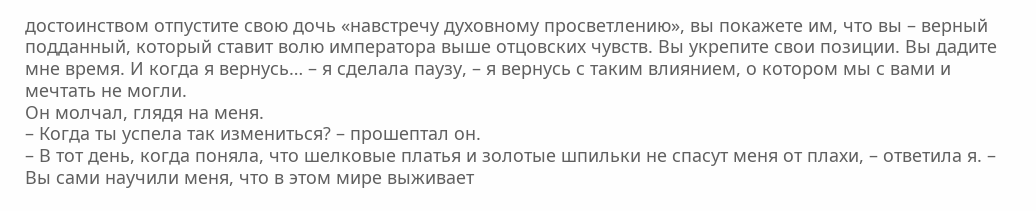достоинством отпустите свою дочь «навстречу духовному просветлению», вы покажете им, что вы – верный подданный, который ставит волю императора выше отцовских чувств. Вы укрепите свои позиции. Вы дадите мне время. И когда я вернусь… – я сделала паузу, – я вернусь с таким влиянием, о котором мы с вами и мечтать не могли.
Он молчал, глядя на меня.
– Когда ты успела так измениться? – прошептал он.
– В тот день, когда поняла, что шелковые платья и золотые шпильки не спасут меня от плахи, – ответила я. – Вы сами научили меня, что в этом мире выживает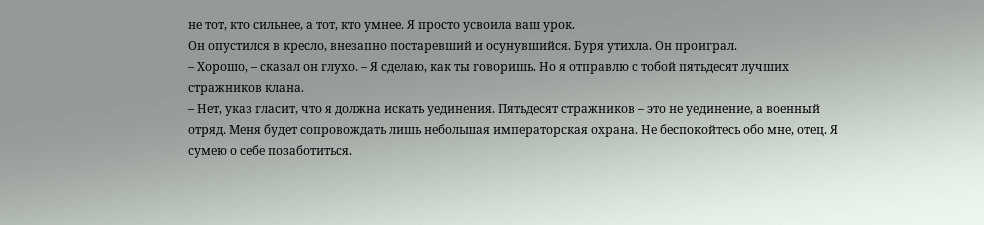не тот, кто сильнее, а тот, кто умнее. Я просто усвоила ваш урок.
Он опустился в кресло, внезапно постаревший и осунувшийся. Буря утихла. Он проиграл.
– Хорошо, – сказал он глухо. – Я сделаю, как ты говоришь. Но я отправлю с тобой пятьдесят лучших стражников клана.
– Нет, указ гласит, что я должна искать уединения. Пятьдесят стражников – это не уединение, а военный отряд. Меня будет сопровождать лишь небольшая императорская охрана. Не беспокойтесь обо мне, отец. Я сумею о себе позаботиться.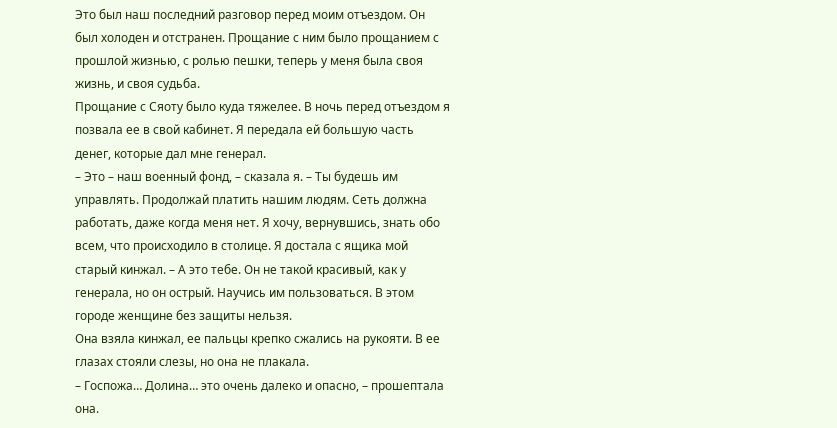Это был наш последний разговор перед моим отъездом. Он был холоден и отстранен. Прощание с ним было прощанием с прошлой жизнью, с ролью пешки, теперь у меня была своя жизнь, и своя судьба.
Прощание с Сяоту было куда тяжелее. В ночь перед отъездом я позвала ее в свой кабинет. Я передала ей большую часть денег, которые дал мне генерал.
– Это – наш военный фонд, – сказала я. – Ты будешь им управлять. Продолжай платить нашим людям. Сеть должна работать, даже когда меня нет. Я хочу, вернувшись, знать обо всем, что происходило в столице. Я достала с ящика мой старый кинжал. – А это тебе. Он не такой красивый, как у генерала, но он острый. Научись им пользоваться. В этом городе женщине без защиты нельзя.
Она взяла кинжал, ее пальцы крепко сжались на рукояти. В ее глазах стояли слезы, но она не плакала.
– Госпожа… Долина… это очень далеко и опасно, – прошептала она.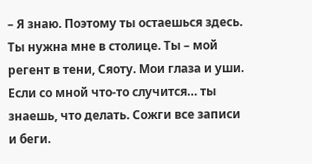– Я знаю. Поэтому ты остаешься здесь. Ты нужна мне в столице. Ты – мой регент в тени, Сяоту. Мои глаза и уши. Если со мной что-то случится… ты знаешь, что делать. Сожги все записи и беги.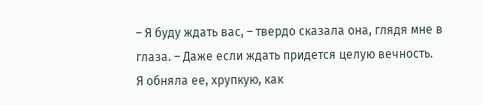– Я буду ждать вас, – твердо сказала она, глядя мне в глаза. – Даже если ждать придется целую вечность.
Я обняла ее, хрупкую, как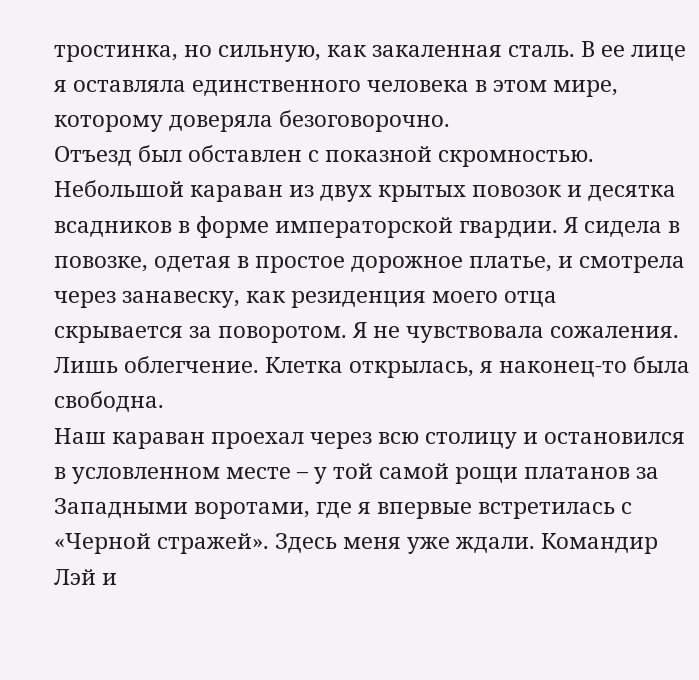тростинка, но сильную, как закаленная сталь. В ее лице я оставляла единственного человека в этом мире, которому доверяла безоговорочно.
Отъезд был обставлен с показной скромностью. Небольшой караван из двух крытых повозок и десятка всадников в форме императорской гвардии. Я сидела в повозке, одетая в простое дорожное платье, и смотрела через занавеску, как резиденция моего отца скрывается за поворотом. Я не чувствовала сожаления. Лишь облегчение. Клетка открылась, я наконец-то была свободна.
Наш караван проехал через всю столицу и остановился в условленном месте – у той самой рощи платанов за Западными воротами, где я впервые встретилась с «Черной стражей». Здесь меня уже ждали. Командир Лэй и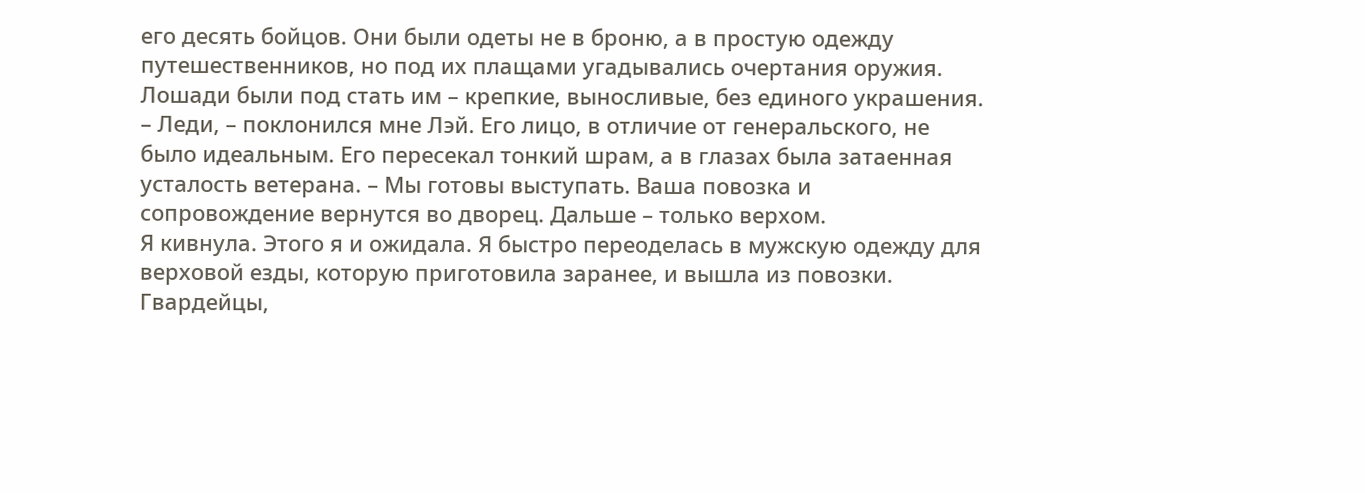его десять бойцов. Они были одеты не в броню, а в простую одежду путешественников, но под их плащами угадывались очертания оружия. Лошади были под стать им – крепкие, выносливые, без единого украшения.
– Леди, – поклонился мне Лэй. Его лицо, в отличие от генеральского, не было идеальным. Его пересекал тонкий шрам, а в глазах была затаенная усталость ветерана. – Мы готовы выступать. Ваша повозка и сопровождение вернутся во дворец. Дальше – только верхом.
Я кивнула. Этого я и ожидала. Я быстро переоделась в мужскую одежду для верховой езды, которую приготовила заранее, и вышла из повозки. Гвардейцы,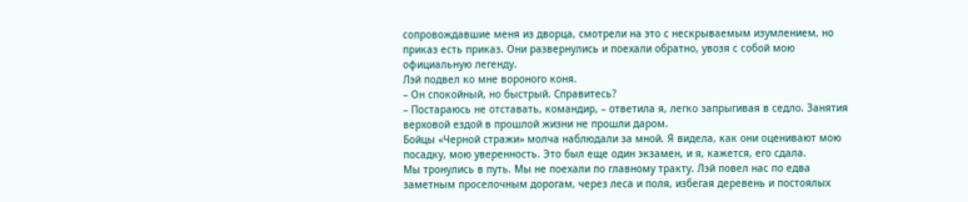сопровождавшие меня из дворца, смотрели на это с нескрываемым изумлением, но приказ есть приказ. Они развернулись и поехали обратно, увозя с собой мою официальную легенду.
Лэй подвел ко мне вороного коня.
– Он спокойный, но быстрый. Справитесь?
– Постараюсь не отставать, командир, – ответила я, легко запрыгивая в седло. Занятия верховой ездой в прошлой жизни не прошли даром.
Бойцы «Черной стражи» молча наблюдали за мной. Я видела, как они оценивают мою посадку, мою уверенность. Это был еще один экзамен, и я, кажется, его сдала.
Мы тронулись в путь. Мы не поехали по главному тракту. Лэй повел нас по едва заметным проселочным дорогам, через леса и поля, избегая деревень и постоялых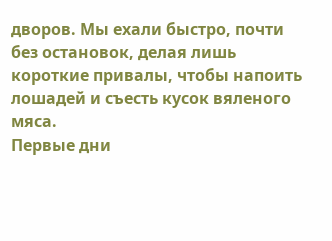дворов. Мы ехали быстро, почти без остановок, делая лишь короткие привалы, чтобы напоить лошадей и съесть кусок вяленого мяса.
Первые дни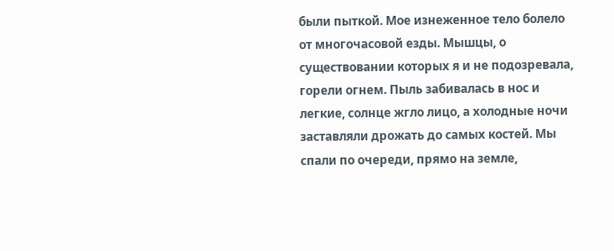были пыткой. Мое изнеженное тело болело от многочасовой езды. Мышцы, о существовании которых я и не подозревала, горели огнем. Пыль забивалась в нос и легкие, солнце жгло лицо, а холодные ночи заставляли дрожать до самых костей. Мы спали по очереди, прямо на земле,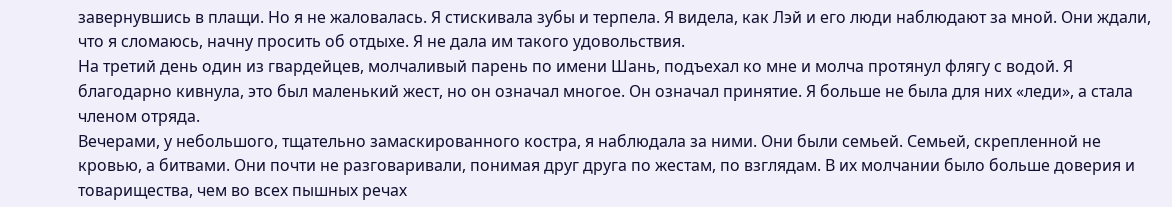завернувшись в плащи. Но я не жаловалась. Я стискивала зубы и терпела. Я видела, как Лэй и его люди наблюдают за мной. Они ждали, что я сломаюсь, начну просить об отдыхе. Я не дала им такого удовольствия.
На третий день один из гвардейцев, молчаливый парень по имени Шань, подъехал ко мне и молча протянул флягу с водой. Я благодарно кивнула, это был маленький жест, но он означал многое. Он означал принятие. Я больше не была для них «леди», а стала членом отряда.
Вечерами, у небольшого, тщательно замаскированного костра, я наблюдала за ними. Они были семьей. Семьей, скрепленной не кровью, а битвами. Они почти не разговаривали, понимая друг друга по жестам, по взглядам. В их молчании было больше доверия и товарищества, чем во всех пышных речах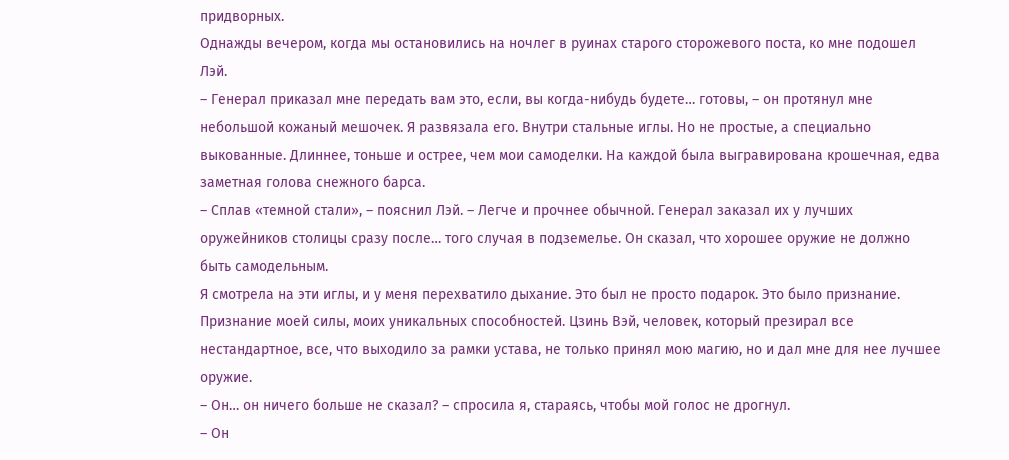придворных.
Однажды вечером, когда мы остановились на ночлег в руинах старого сторожевого поста, ко мне подошел Лэй.
– Генерал приказал мне передать вам это, если, вы когда-нибудь будете… готовы, – он протянул мне небольшой кожаный мешочек. Я развязала его. Внутри стальные иглы. Но не простые, а специально выкованные. Длиннее, тоньше и острее, чем мои самоделки. На каждой была выгравирована крошечная, едва заметная голова снежного барса.
– Сплав «темной стали», – пояснил Лэй. – Легче и прочнее обычной. Генерал заказал их у лучших оружейников столицы сразу после… того случая в подземелье. Он сказал, что хорошее оружие не должно быть самодельным.
Я смотрела на эти иглы, и у меня перехватило дыхание. Это был не просто подарок. Это было признание. Признание моей силы, моих уникальных способностей. Цзинь Вэй, человек, который презирал все нестандартное, все, что выходило за рамки устава, не только принял мою магию, но и дал мне для нее лучшее оружие.
– Он… он ничего больше не сказал? – спросила я, стараясь, чтобы мой голос не дрогнул.
– Он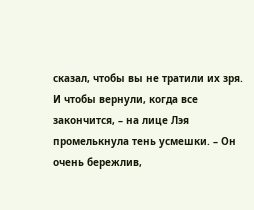сказал, чтобы вы не тратили их зря. И чтобы вернули, когда все закончится, – на лице Лэя промелькнула тень усмешки. – Он очень бережлив,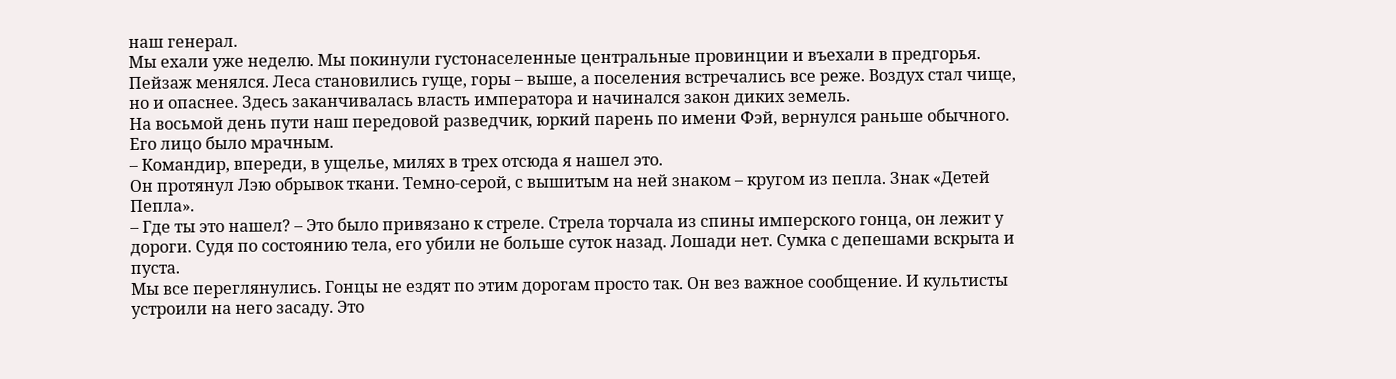наш генерал.
Мы ехали уже неделю. Мы покинули густонаселенные центральные провинции и въехали в предгорья. Пейзаж менялся. Леса становились гуще, горы – выше, а поселения встречались все реже. Воздух стал чище, но и опаснее. Здесь заканчивалась власть императора и начинался закон диких земель.
На восьмой день пути наш передовой разведчик, юркий парень по имени Фэй, вернулся раньше обычного. Его лицо было мрачным.
– Командир, впереди, в ущелье, милях в трех отсюда я нашел это.
Он протянул Лэю обрывок ткани. Темно-серой, с вышитым на ней знаком – кругом из пепла. Знак «Детей Пепла».
– Где ты это нашел? – Это было привязано к стреле. Стрела торчала из спины имперского гонца, он лежит у дороги. Судя по состоянию тела, его убили не больше суток назад. Лошади нет. Сумка с депешами вскрыта и пуста.
Мы все переглянулись. Гонцы не ездят по этим дорогам просто так. Он вез важное сообщение. И культисты устроили на него засаду. Это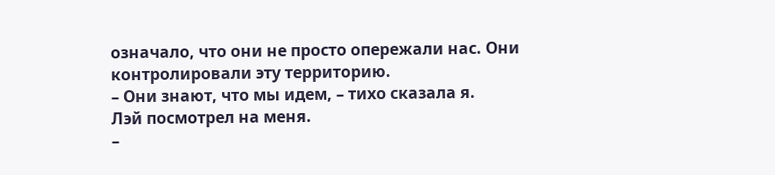означало, что они не просто опережали нас. Они контролировали эту территорию.
– Они знают, что мы идем, – тихо сказала я.
Лэй посмотрел на меня.
–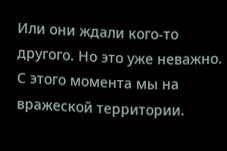Или они ждали кого-то другого. Но это уже неважно. С этого момента мы на вражеской территории.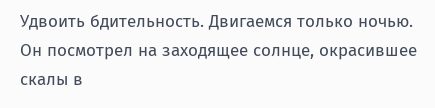Удвоить бдительность. Двигаемся только ночью.
Он посмотрел на заходящее солнце, окрасившее скалы в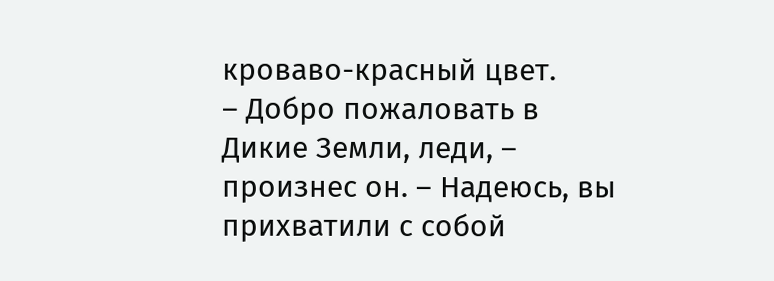кроваво-красный цвет.
– Добро пожаловать в Дикие Земли, леди, – произнес он. – Надеюсь, вы прихватили с собой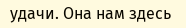удачи. Она нам здесь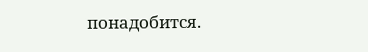понадобится.